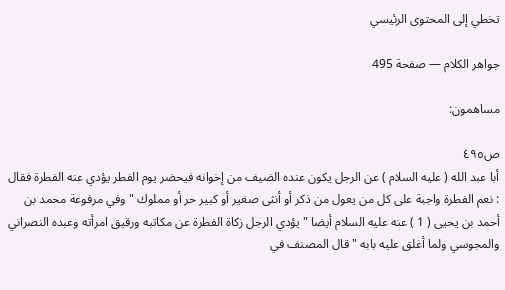تخطي إلى المحتوى الرئيسي

جواهر الكلام — صفحة 495

مساهمون:

ص٤٩٥
أبا عبد الله ( عليه السلام ) عن الرجل يكون عنده الضيف من إخوانه فيحضر يوم الفطر يؤدي عنه الفطرة فقال : نعم الفطرة واجبة على كل من يعول من ذكر أو أنثى صغير أو كبير حر أو مملوك " وفي مرفوعة محمد بن أحمد بن يحيى ( 1 ) عنه عليه السلام أيضا " يؤدي الرجل زكاة الفطرة عن مكاتبه ورقيق امرأته وعبده النصراني والمجوسي ولما أغلق عليه بابه " قال المصنف في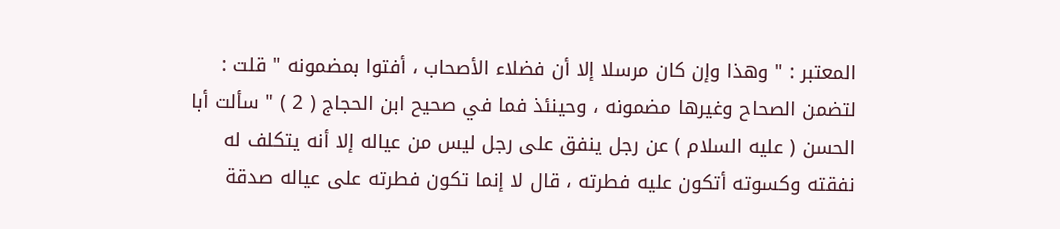المعتبر : " وهذا وإن كان مرسلا إلا أن فضلاء الأصحاب ، أفتوا بمضمونه " قلت : لتضمن الصحاح وغيرها مضمونه ، وحينئذ فما في صحيح ابن الحجاج ( 2 ) " سألت أبا الحسن ( عليه السلام ) عن رجل ينفق على رجل ليس من عياله إلا أنه يتكلف له نفقته وكسوته أتكون عليه فطرته ، قال لا إنما تكون فطرته على عياله صدقة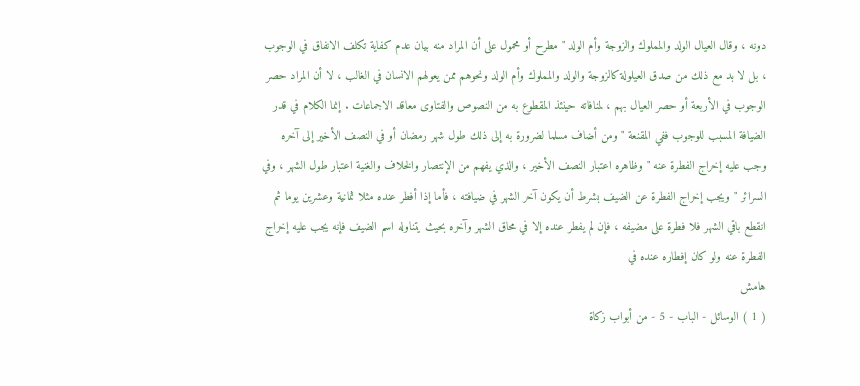دونه ، وقال العيال الولد والمملوك والزوجة وأم الولد " مطرح أو محمول على أن المراد منه بيان عدم كفاية تكلف الانفاق في الوجوب ، بل لا بد مع ذلك من صدق العيلولة كالزوجة والولد والمملوك وأم الولد ونحوهم ممن يعولهم الانسان في الغالب ، لا أن المراد حصر الوجوب في الأربعة أو حصر العيال بهم ، لمنافاته حينئذ المقطوع به من النصوص والفتاوى معاقد الاجماعات . إنما الكلام في قدر الضيافة المسبب للوجوب ففي المقنعة " ومن أضاف مسلما لضرورة به إلى ذلك طول شهر رمضان أو في النصف الأخير إلى آخره وجب عليه إخراج الفطرة عنه " وظاهره اعتبار النصف الأخير ، والذي يفهم من الإنتصار والخلاف والغنية اعتبار طول الشهر ، وفي السرائر " ويجب إخراج الفطرة عن الضيف بشرط أن يكون آخر الشهر في ضيافته ، فأما إذا أفطر عنده مثلا ثمانية وعشرين يوما ثم انقطع باقي الشهر فلا فطرة على مضيفه ، فإن لم يفطر عنده إلا في محاق الشهر وآخره بحيث يتناوله اسم الضيف فإنه يجب عليه إخراج الفطرة عنه ولو كان إفطاره عنده في
هامش
( 1 ) الوسائل - الباب - 5 - من أبواب زكاة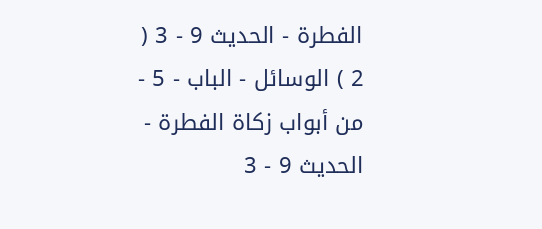الفطرة - الحديث 9 - 3 ( 2 ) الوسائل - الباب - 5 - من أبواب زكاة الفطرة - الحديث 9 - 3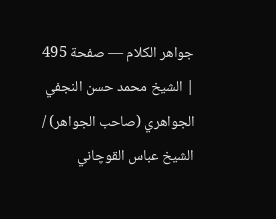جواهر الكلام — صفحة 495 | الشيخ محمد حسن النجفي الجواهري (صاحب الجواهر) / الشيخ عباس القوچاني